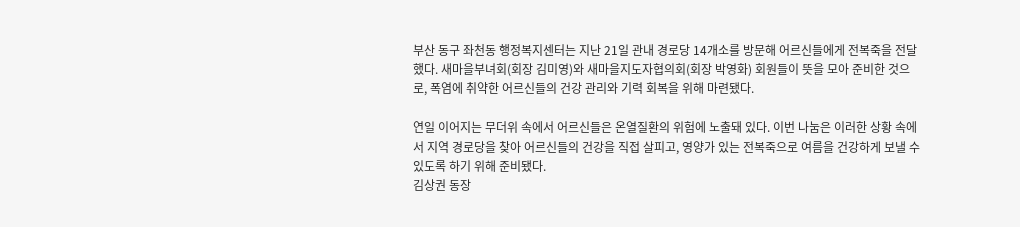부산 동구 좌천동 행정복지센터는 지난 21일 관내 경로당 14개소를 방문해 어르신들에게 전복죽을 전달했다. 새마을부녀회(회장 김미영)와 새마을지도자협의회(회장 박영화) 회원들이 뜻을 모아 준비한 것으로, 폭염에 취약한 어르신들의 건강 관리와 기력 회복을 위해 마련됐다.

연일 이어지는 무더위 속에서 어르신들은 온열질환의 위험에 노출돼 있다. 이번 나눔은 이러한 상황 속에서 지역 경로당을 찾아 어르신들의 건강을 직접 살피고, 영양가 있는 전복죽으로 여름을 건강하게 보낼 수 있도록 하기 위해 준비됐다.
김상권 동장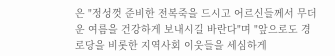은 "정성껏 준비한 전복죽을 드시고 어르신들께서 무더운 여름을 건강하게 보내시길 바란다"며 "앞으로도 경로당을 비롯한 지역사회 이웃들을 세심하게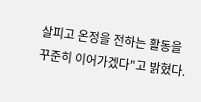살피고 온정을 전하는 활동을 꾸준히 이어가겠다"고 밝혔다.